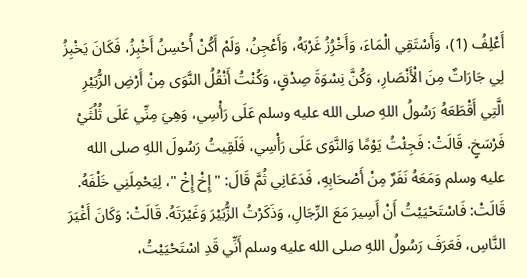أَعْلِفُ (1)، وَأَسْتَقِي الْمَاءَ، وَأَخْرُِزُ غَرْبَهُ، وَأَعْجِنُ، وَلَمْ أَكُنْ أُحْسِنُ أَخْبِزُ، فَكَانَ يَخْبِزُ لِي جَارَاتٌ مِنَ الْأَنْصَارِ، وَكُنَّ نِسْوَةَ صِدْقٍ، وَكُنْتُ أَنْقُلُ النَّوَى مِنْ أَرْضِ الزُّبَيْرِ الَّتِي أَقْطَعَهُ رَسُولُ اللهِ صلى الله عليه وسلم عَلَى رَأْسِي، وَهِيَ مِنِّي عَلَى ثُلُثَيْ فَرْسَخٍ. قَالَتْ: فَجِئْتُ يَوْمًا وَالنَّوَى عَلَى رَأْسِي، فَلَقِيتُ رَسُولَ اللهِ صلى الله عليه وسلم وَمَعَهُ نَفَرٌ مِنْ أَصْحَابِهِ، فَدَعَانِي ثُمَّ قَالَ: " إِخْ إِخْ "، لِيَحْمِلَنِي خَلْفَهُ. قَالَتْ: فَاسْتَحْيَيْتُ أَنْ أَسِيرَ مَعَ الرِّجَالِ، وَذَكَرْتُ الزُّبَيْرَ وَغَيْرَتَهُ. قَالَتْ: وَكَانَ أَغْيَرَ النَّاسِ، فَعَرَفَ رَسُولُ اللهِ صلى الله عليه وسلم أَنِّي قَدِ اسْتَحْيَيْتُ،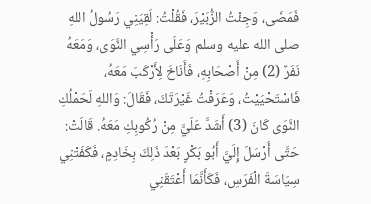فَمَضَى، وَجِئْتُ الزُّبَيْرَ، فَقُلْتُ: لَقِيَنِي رَسُولُ اللهِ صلى الله عليه وسلم وَعَلَى رَأْسِي النَّوَى، وَمَعَهُ نَفَرٌ (2) مِنْ أَصْحَابِهِ، فَأَنَاخَ لِأَرْكَبَ مَعَهُ، فَاسْتَحْيَيْتُ، وَعَرَفْتُ غَيْرَتَكَ، فَقَالَ: وَاللهِ لَحَمْلُكِ النَّوَى كَانَ (3) أَشَدَّ عَلَيَّ مِنْ رُكُوبِكِ مَعَهُ. قَالَتْ: حَتَّى أَرْسَلَ إِلَيَّ أَبُو بَكْرٍ بَعْدَ ذَلِكَ بِخَادِمٍ، فَكَفَتْنِي سِيَاسَةَ الْفَرَسِ، فَكَأَنَّمَا أَعْتَقَنِي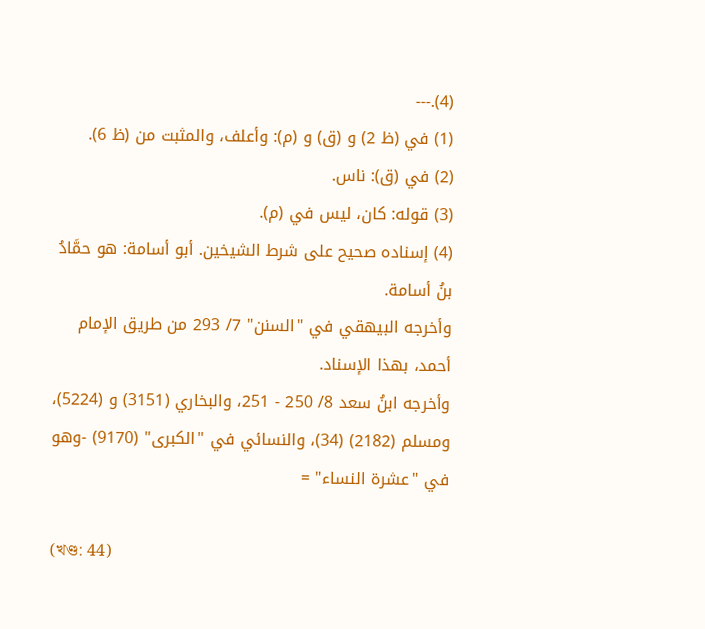(4).---
(1) في (ظ 2) و (ق) و (م): وأعلف، والمثبت من (ظ 6).
(2) في (ق): ناس.
(3) قوله: كان، ليس في (م).
(4) إسناده صحيح على شرط الشيخين. أبو أسامة: هو حمَّادُ بنُ أسامة.
وأخرجه البيهقي في "السنن" 7/ 293 من طريق الإمام أحمد، بهذا الإسناد.
وأخرجه ابنُ سعد 8/ 250 - 251، والبخاري (3151) و (5224)، ومسلم (2182) (34)، والنسائي في "الكبرى" (9170) -وهو في "عشرة النساء" =

(খণ্ড: 44)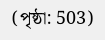(পৃষ্ঠা: 503)